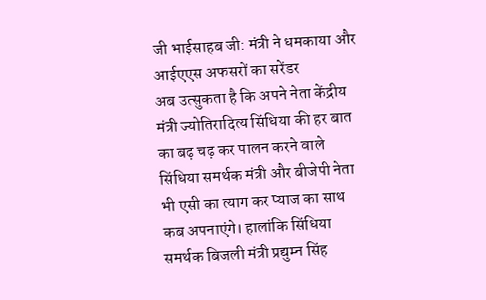जी भाईसाहब जी: मंत्री ने धमकाया और आईएएस अफसरों का सरेंडर
अब उत्सुकता है कि अपने नेता केंद्रीय मंत्री ज्योतिरादित्य सिंधिया की हर बात का बढ़ चढ़ कर पालन करने वाले सिंधिया समर्थक मंत्री और बीजेपी नेता भी एसी का त्याग कर प्याज का साथ कब अपनाएंगे। हालांकि सिंधिया समर्थक बिजली मंत्री प्रद्युम्न सिंह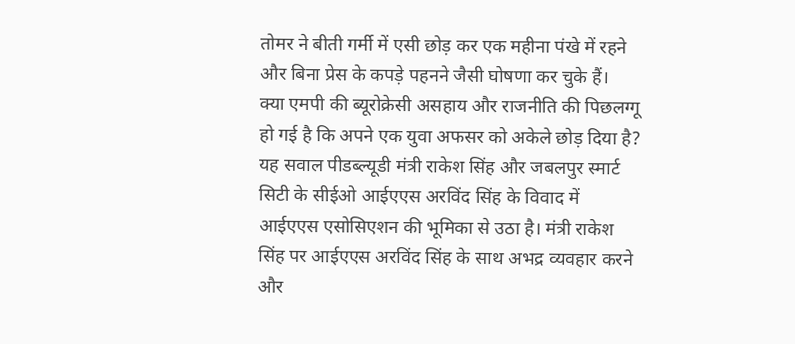तोमर ने बीती गर्मी में एसी छोड़ कर एक महीना पंखे में रहने और बिना प्रेस के कपड़े पहनने जैसी घोषणा कर चुके हैं।
क्या एमपी की ब्यूरोक्रेसी असहाय और राजनीति की पिछलग्गू हो गई है कि अपने एक युवा अफसर को अकेले छोड़ दिया है? यह सवाल पीडब्ल्यूडी मंत्री राकेश सिंह और जबलपुर स्मार्ट सिटी के सीईओ आईएएस अरविंद सिंह के विवाद में आईएएस एसोसिएशन की भूमिका से उठा है। मंत्री राकेश सिंह पर आईएएस अरविंद सिंह के साथ अभद्र व्यवहार करने और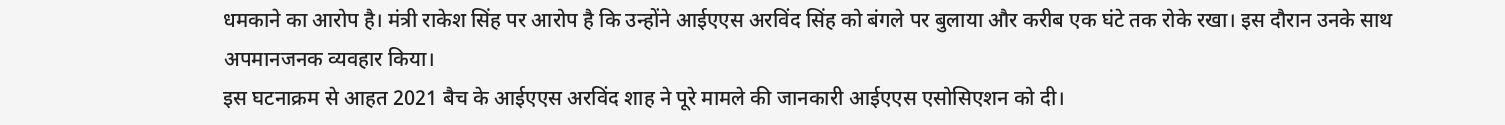धमकाने का आरोप है। मंत्री राकेश सिंह पर आरोप है कि उन्होंने आईएएस अरविंद सिंह को बंगले पर बुलाया और करीब एक घंटे तक रोके रखा। इस दौरान उनके साथ अपमानजनक व्यवहार किया।
इस घटनाक्रम से आहत 2021 बैच के आईएएस अरविंद शाह ने पूरे मामले की जानकारी आईएएस एसोसिएशन को दी।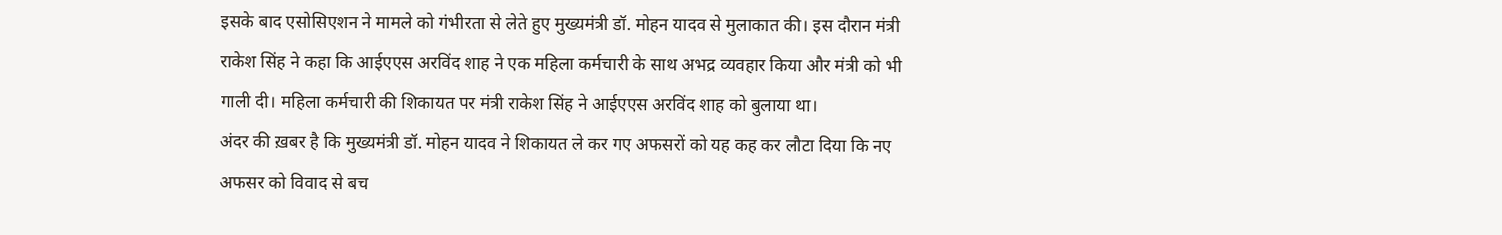इसके बाद एसोसिएशन ने मामले को गंभीरता से लेते हुए मुख्यमंत्री डॉ. मोहन यादव से मुलाकात की। इस दौरान मंत्री राकेश सिंह ने कहा कि आईएएस अरविंद शाह ने एक महिला कर्मचारी के साथ अभद्र व्यवहार किया और मंत्री को भी गाली दी। महिला कर्मचारी की शिकायत पर मंत्री राकेश सिंह ने आईएएस अरविंद शाह को बुलाया था।
अंदर की ख़बर है कि मुख्यमंत्री डॉ. मोहन यादव ने शिकायत ले कर गए अफसरों को यह कह कर लौटा दिया कि नए अफसर को विवाद से बच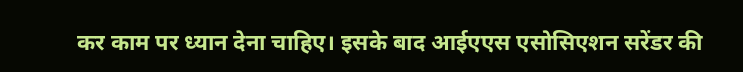कर काम पर ध्यान देना चाहिए। इसके बाद आईएएस एसोसिएशन सरेंडर की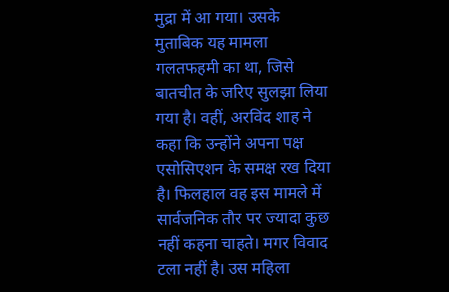मुद्रा में आ गया। उसके मुताबिक यह मामला गलतफहमी का था, जिसे बातचीत के जरिए सुलझा लिया गया है। वहीं, अरविंद शाह ने कहा कि उन्होंने अपना पक्ष एसोसिएशन के समक्ष रख दिया है। फिलहाल वह इस मामले में सार्वजनिक तौर पर ज्यादा कुछ नहीं कहना चाहते। मगर विवाद टला नहीं है। उस महिला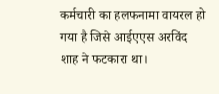कर्मचारी का हलफनामा वायरल हो गया है जिसे आईएएस अरविंद शाह ने फटकारा था।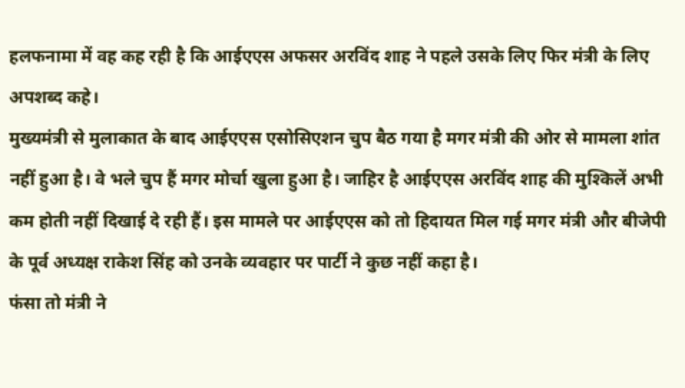हलफनामा में वह कह रही है कि आईएएस अफसर अरविंद शाह ने पहले उसके लिए फिर मंत्री के लिए अपशब्द कहे।
मुख्यमंत्री से मुलाकात के बाद आईएएस एसोसिएशन चुप बैठ गया है मगर मंत्री की ओर से मामला शांत नहीं हुआ है। वे भले चुप हैं मगर मोर्चा खुला हुआ है। जाहिर है आईएएस अरविंद शाह की मुश्किलें अभी कम होती नहीं दिखाई दे रही हैं। इस मामले पर आईएएस को तो हिदायत मिल गई मगर मंत्री और बीजेपी के पूर्व अध्यक्ष राकेश सिंह को उनके व्यवहार पर पार्टी ने कुछ नहीं कहा है।
फंसा तो मंत्री ने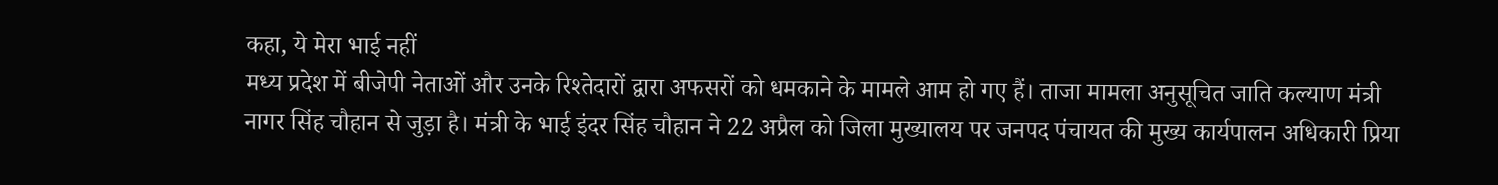कहा, ये मेरा भाई नहीं
मध्य प्रदेश में बीजेपी नेताओं और उनके रिश्तेदारों द्वारा अफसरों को धमकाने के मामले आम हो गए हैं। ताजा मामला अनुसूचित जाति कल्याण मंत्री नागर सिंह चौहान से जुड़ा है। मंत्री के भाई इंदर सिंह चौहान ने 22 अप्रैल को जिला मुख्यालय पर जनपद पंचायत की मुख्य कार्यपालन अधिकारी प्रिया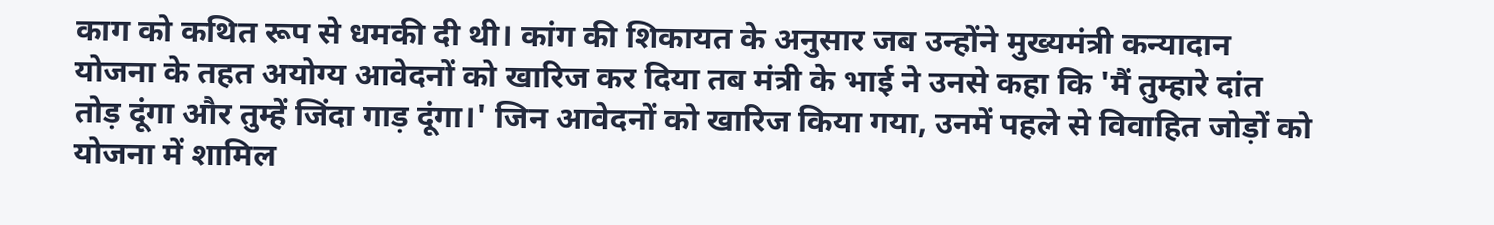काग को कथित रूप से धमकी दी थी। कांग की शिकायत के अनुसार जब उन्होंने मुख्यमंत्री कन्यादान योजना के तहत अयोग्य आवेदनों को खारिज कर दिया तब मंत्री के भाई ने उनसे कहा कि 'मैं तुम्हारे दांत तोड़ दूंगा और तुम्हें जिंदा गाड़ दूंगा।' जिन आवेदनों को खारिज किया गया, उनमें पहले से विवाहित जोड़ों को योजना में शामिल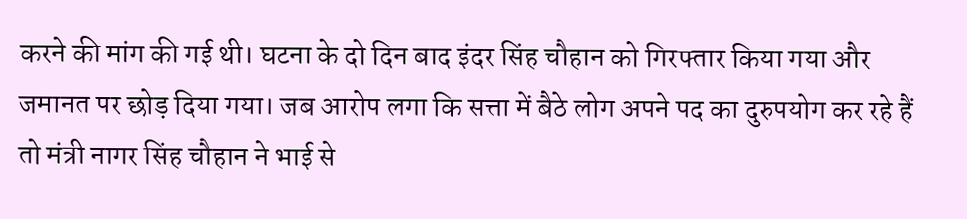करने की मांग की गई थी। घटना के दो दिन बाद इंदर सिंह चौहान को गिरफ्तार किया गया और जमानत पर छोड़ दिया गया। जब आरोप लगा कि सत्ता में बैठे लोग अपने पद का दुरुपयोग कर रहे हैं तो मंत्री नागर सिंह चौहान ने भाई से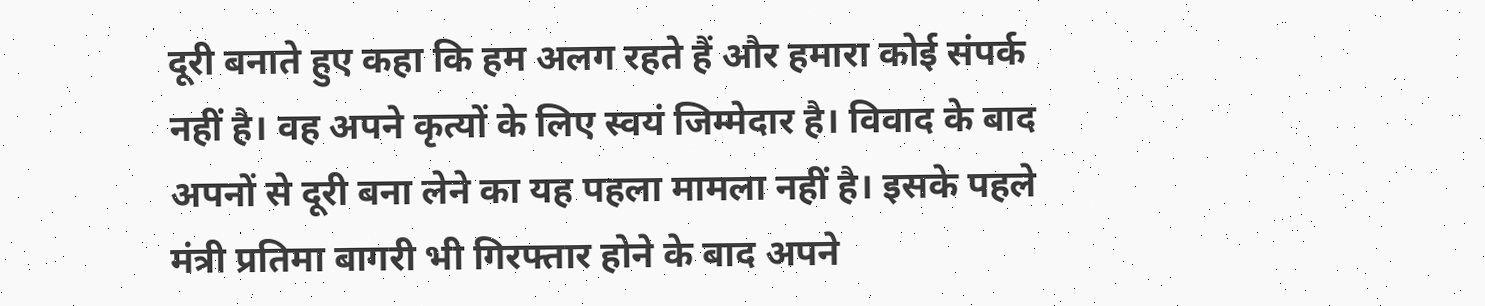दूरी बनाते हुए कहा कि हम अलग रहते हैं और हमारा कोई संपर्क नहीं है। वह अपने कृत्यों के लिए स्वयं जिम्मेदार है। विवाद के बाद अपनों से दूरी बना लेने का यह पहला मामला नहीं है। इसके पहले मंत्री प्रतिमा बागरी भी गिरफ्तार होने के बाद अपने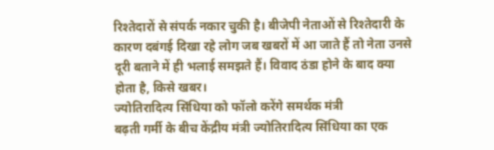रिश्तेदारों से संपर्क नकार चुकी है। बीजेपी नेताओं से रिश्तेदारी के कारण दबंगई दिखा रहे लोग जब खबरों में आ जाते हैं तो नेता उनसे दूरी बताने में ही भलाई समझते हैं। विवाद ठंडा होने के बाद क्या होता है, किसे खबर।
ज्योतिरादित्य सिंधिया को फॉलो करेंगे समर्थक मंत्री
बढ़ती गर्मी के बीच केंद्रीय मंत्री ज्योतिरादित्य सिंधिया का एक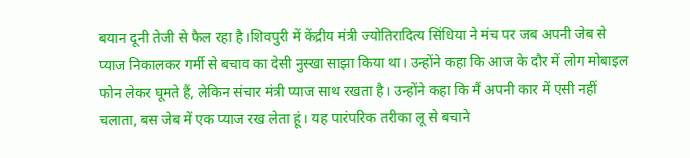बयान दूनी तेजी से फैल रहा है।शिवपुरी में केंद्रीय मंत्री ज्योतिरादित्य सिंधिया ने मंच पर जब अपनी जेब से प्याज निकालकर गर्मी से बचाव का देसी नुस्खा साझा किया था। उन्होंने कहा कि आज के दौर में लोग मोबाइल फोन लेकर घूमते हैं, लेकिन संचार मंत्री प्याज साथ रखता है। उन्होंने कहा कि मैं अपनी कार में एसी नहीं चलाता, बस जेब में एक प्याज रख लेता हूं। यह पारंपरिक तरीका लू से बचाने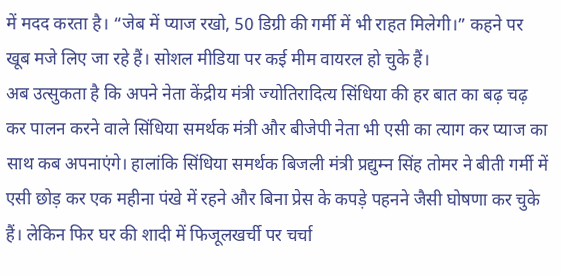में मदद करता है। “जेब में प्याज रखो, 50 डिग्री की गर्मी में भी राहत मिलेगी।” कहने पर खूब मजे लिए जा रहे हैं। सोशल मीडिया पर कई मीम वायरल हो चुके हैं।
अब उत्सुकता है कि अपने नेता केंद्रीय मंत्री ज्योतिरादित्य सिंधिया की हर बात का बढ़ चढ़ कर पालन करने वाले सिंधिया समर्थक मंत्री और बीजेपी नेता भी एसी का त्याग कर प्याज का साथ कब अपनाएंगे। हालांकि सिंधिया समर्थक बिजली मंत्री प्रद्युम्न सिंह तोमर ने बीती गर्मी में एसी छोड़ कर एक महीना पंखे में रहने और बिना प्रेस के कपड़े पहनने जैसी घोषणा कर चुके हैं। लेकिन फिर घर की शादी में फिजूलखर्ची पर चर्चा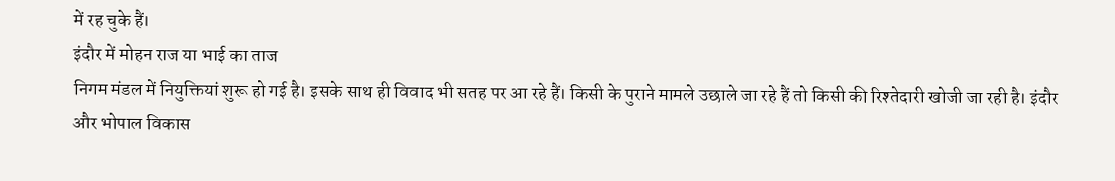में रह चुके हैं।
इंदौर में मोहन राज या भाई का ताज
निगम मंडल में नियुक्तियां शुरू हो गई है। इसके साथ ही विवाद भी सतह पर आ रहे हैं। किसी के पुराने मामले उछाले जा रहे हैं तो किसी की रिश्तेदारी खोजी जा रही है। इंदौर और भोपाल विकास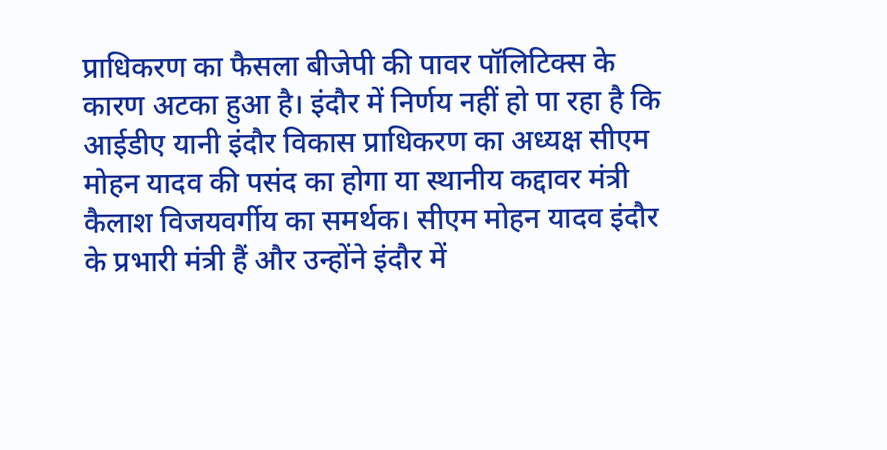प्राधिकरण का फैसला बीजेपी की पावर पॉलिटिक्स के कारण अटका हुआ है। इंदौर में निर्णय नहीं हो पा रहा है कि आईडीए यानी इंदौर विकास प्राधिकरण का अध्यक्ष सीएम मोहन यादव की पसंद का होगा या स्थानीय कद्दावर मंत्री कैलाश विजयवर्गीय का समर्थक। सीएम मोहन यादव इंदौर के प्रभारी मंत्री हैं और उन्होंने इंदौर में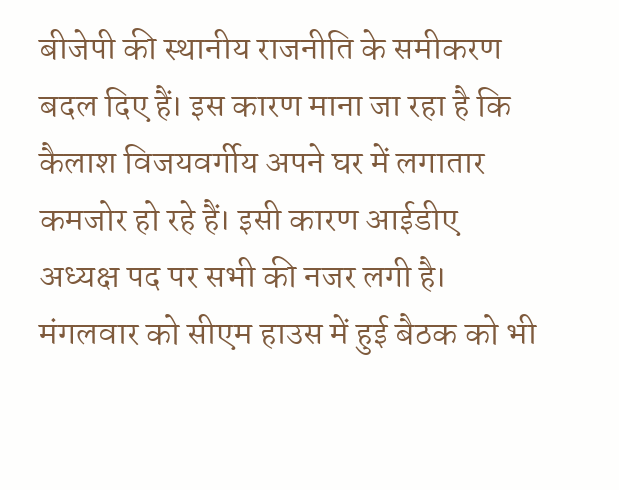बीजेपी की स्थानीय राजनीति के समीकरण बदल दिए हैं। इस कारण माना जा रहा है कि कैलाश विजयवर्गीय अपने घर में लगातार कमजोर हो रहे हैं। इसी कारण आईडीए अध्यक्ष पद पर सभी की नजर लगी है। मंगलवार को सीएम हाउस में हुई बैठक को भी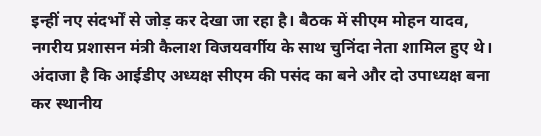इन्हीं नए संदर्भों से जोड़ कर देखा जा रहा है। बैठक में सीएम मोहन यादव, नगरीय प्रशासन मंत्री कैलाश विजयवर्गीय के साथ चुनिंदा नेता शामिल हुए थे। अंदाजा है कि आईडीए अध्यक्ष सीएम की पसंद का बने और दो उपाध्यक्ष बना कर स्थानीय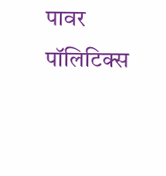पावर पॉलिटिक्स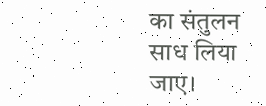का संतुलन साध लिया जाए।